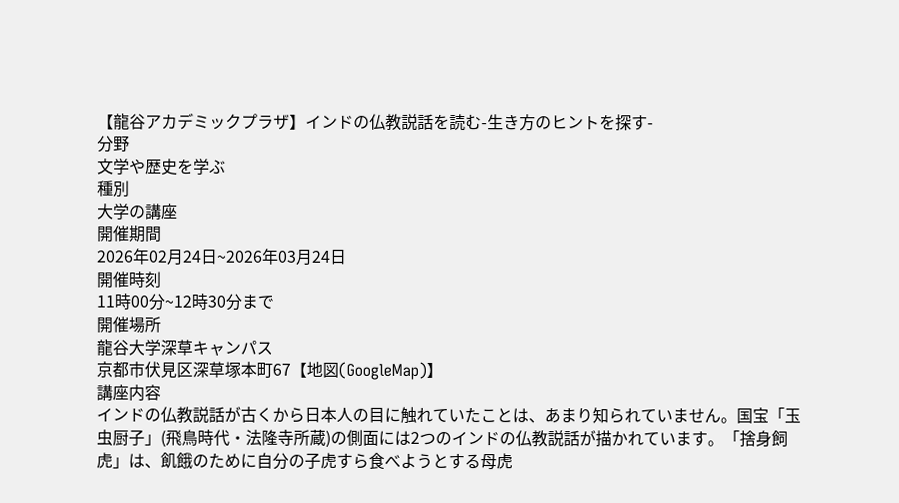【龍谷アカデミックプラザ】インドの仏教説話を読む-生き方のヒントを探す-
分野
文学や歴史を学ぶ
種別
大学の講座
開催期間
2026年02月24日~2026年03月24日
開催時刻
11時00分~12時30分まで
開催場所
龍谷大学深草キャンパス
京都市伏見区深草塚本町67【地図(GoogleMap)】
講座内容
インドの仏教説話が古くから日本人の目に触れていたことは、あまり知られていません。国宝「玉虫厨子」(飛鳥時代・法隆寺所蔵)の側面には2つのインドの仏教説話が描かれています。「捨身飼虎」は、飢餓のために自分の子虎すら食べようとする母虎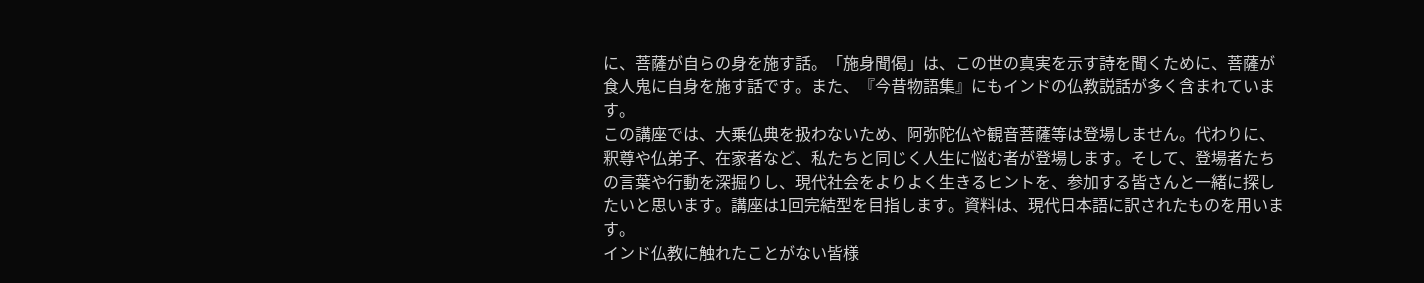に、菩薩が自らの身を施す話。「施身聞偈」は、この世の真実を示す詩を聞くために、菩薩が食人鬼に自身を施す話です。また、『今昔物語集』にもインドの仏教説話が多く含まれています。
この講座では、大乗仏典を扱わないため、阿弥陀仏や観音菩薩等は登場しません。代わりに、釈尊や仏弟子、在家者など、私たちと同じく人生に悩む者が登場します。そして、登場者たちの言葉や行動を深掘りし、現代社会をよりよく生きるヒントを、参加する皆さんと一緒に探したいと思います。講座は1回完結型を目指します。資料は、現代日本語に訳されたものを用います。
インド仏教に触れたことがない皆様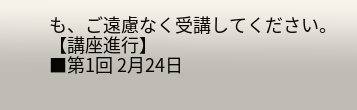も、ご遠慮なく受講してください。
【講座進行】
■第1回 2月24日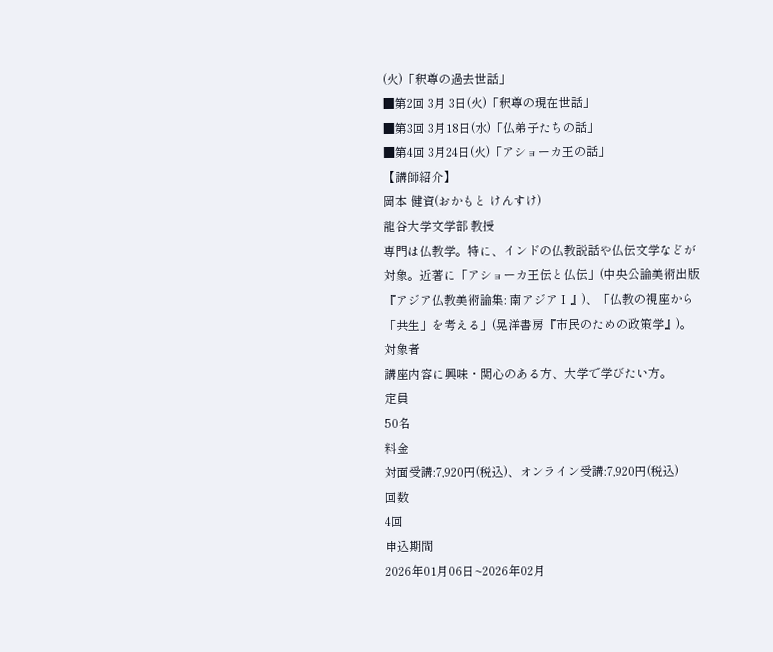(火)「釈尊の過去世話」
■第2回 3月 3日(火)「釈尊の現在世話」
■第3回 3月18日(水)「仏弟子たちの話」
■第4回 3月24日(火)「アショーカ王の話」
【講師紹介】
岡本 健資(おかもと けんすけ)
龍谷大学文学部 教授
専門は仏教学。特に、インドの仏教説話や仏伝文学などが対象。近著に「アショーカ王伝と仏伝」(中央公論美術出版『アジア仏教美術論集: 南アジアⅠ』)、「仏教の視座から「共生」を考える」(晃洋書房『市民のための政策学』)。
対象者
講座内容に興味・関心のある方、大学で学びたい方。
定員
50名
料金
対面受講:7,920円(税込)、オンライン受講:7,920円(税込)
回数
4回
申込期間
2026年01月06日~2026年02月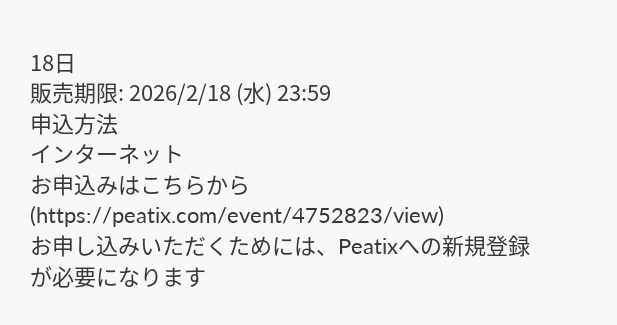18日
販売期限: 2026/2/18 (水) 23:59
申込方法
インターネット
お申込みはこちらから(https://peatix.com/event/4752823/view)
お申し込みいただくためには、Peatixへの新規登録が必要になります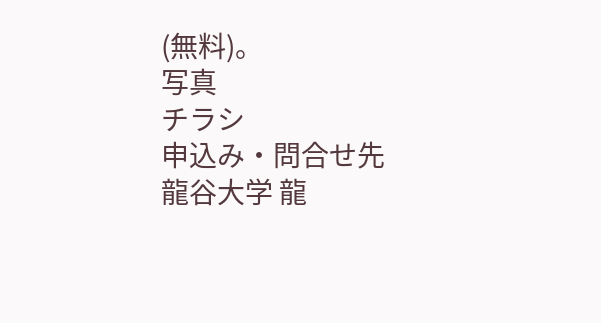(無料)。
写真
チラシ
申込み・問合せ先
龍谷大学 龍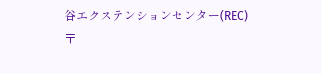谷エクステンションセンター(REC)
〒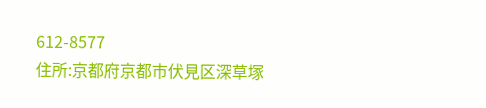612-8577
住所:京都府京都市伏見区深草塚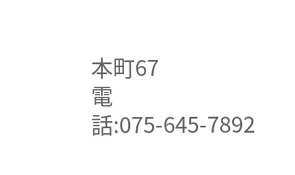本町67
電話:075-645-7892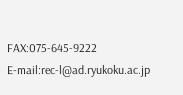FAX:075-645-9222
E-mail:rec-l@ad.ryukoku.ac.jp